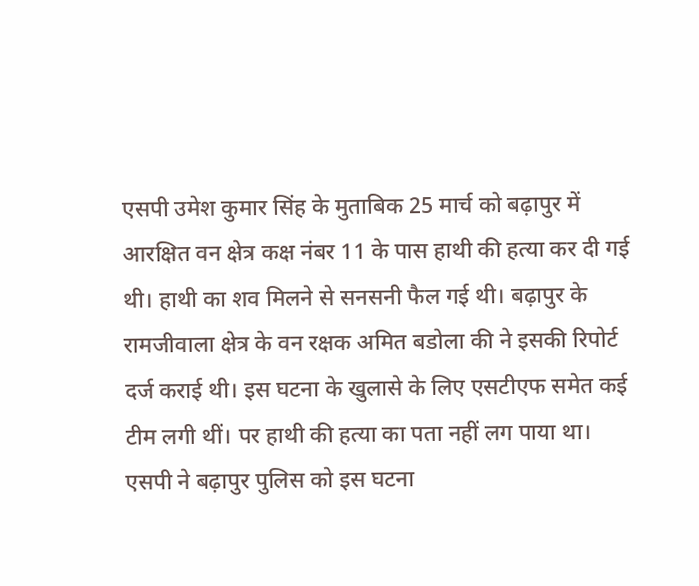एसपी उमेश कुमार सिंह के मुताबिक 25 मार्च को बढ़ापुर में आरक्षित वन क्षेत्र कक्ष नंबर 11 के पास हाथी की हत्या कर दी गई थी। हाथी का शव मिलने से सनसनी फैल गई थी। बढ़ापुर के रामजीवाला क्षेत्र के वन रक्षक अमित बडोला की ने इसकी रिपोर्ट दर्ज कराई थी। इस घटना के खुलासे के लिए एसटीएफ समेत कई टीम लगी थीं। पर हाथी की हत्या का पता नहीं लग पाया था। एसपी ने बढ़ापुर पुलिस को इस घटना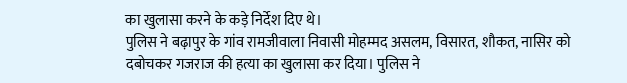का खुलासा करने के कड़े निर्देश दिए थे।
पुलिस ने बढ़ापुर के गांव रामजीवाला निवासी मोहम्मद असलम, विसारत, शौकत, नासिर को दबोचकर गजराज की हत्या का खुलासा कर दिया। पुलिस ने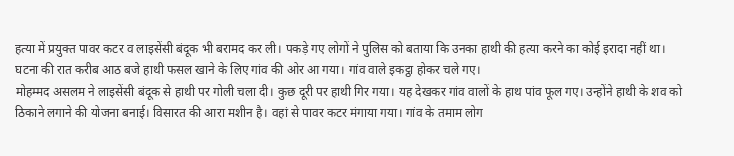हत्या में प्रयुक्त पावर कटर व लाइसेंसी बंदूक भी बरामद कर ली। पकड़े गए लोगों ने पुलिस को बताया कि उनका हाथी की हत्या करने का कोई इरादा नहीं था। घटना की रात करीब आठ बजे हाथी फसल खाने के लिए गांव की ओर आ गया। गांव वाले इकट्ठा होकर चले गए।
मोहम्मद असलम ने लाइसेंसी बंदूक से हाथी पर गोली चला दी। कुछ दूरी पर हाथी गिर गया। यह देखकर गांव वालों के हाथ पांव फूल गए। उन्होंने हाथी के शव को ठिकाने लगाने की योजना बनाई। विसारत की आरा मशीन है। वहां से पावर कटर मंगाया गया। गांव के तमाम लोग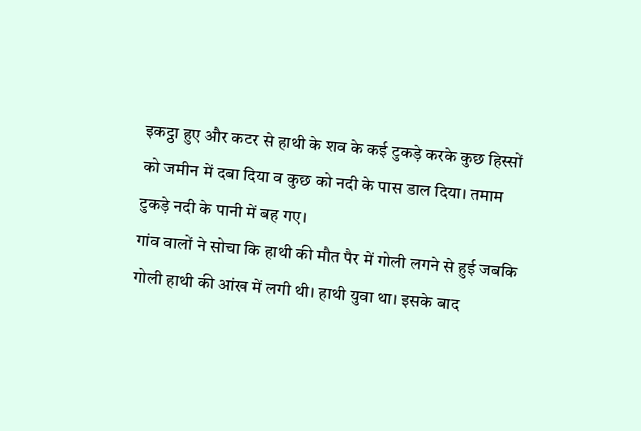इकट्ठा हुए और कटर से हाथी के शव के कई टुकड़े करके कुछ हिस्सों को जमीन में दबा दिया व कुछ को नदी के पास डाल दिया। तमाम टुकड़े नदी के पानी में बह गए।
गांव वालों ने सोचा कि हाथी की मौत पैर में गोली लगने से हुई जबकि गोली हाथी की आंख में लगी थी। हाथी युवा था। इसके बाद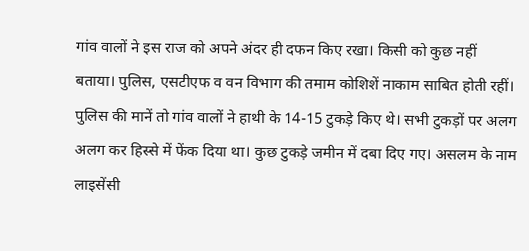गांव वालों ने इस राज को अपने अंदर ही दफन किए रखा। किसी को कुछ नहीं बताया। पुलिस, एसटीएफ व वन विभाग की तमाम कोशिशें नाकाम साबित होती रहीं।
पुलिस की मानें तो गांव वालों ने हाथी के 14-15 टुकड़े किए थे। सभी टुकड़ों पर अलग अलग कर हिस्से में फेंक दिया था। कुछ टुकड़े जमीन में दबा दिए गए। असलम के नाम लाइसेंसी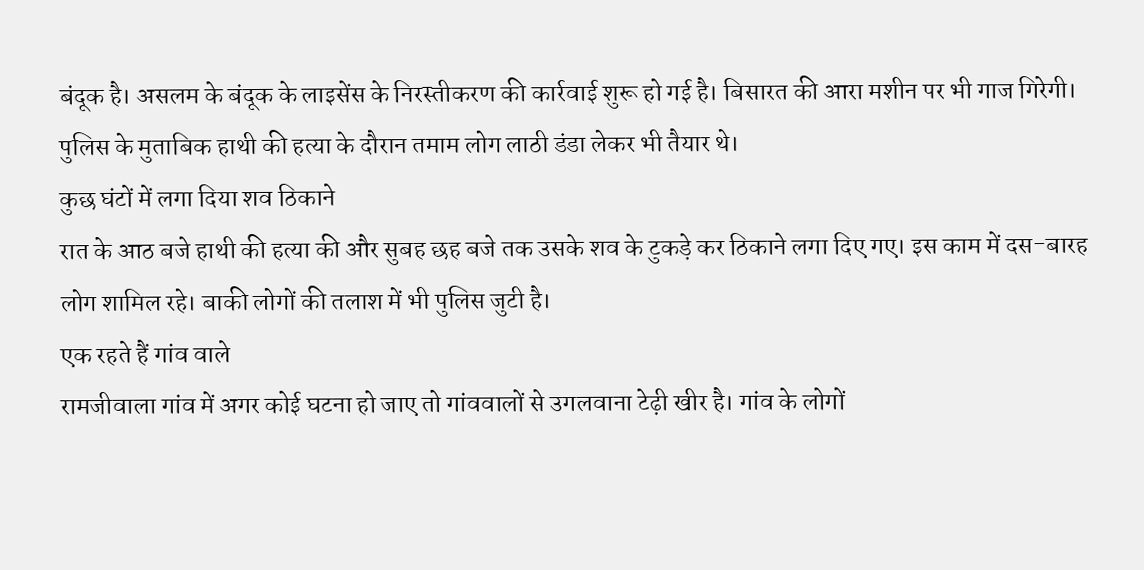बंदूक है। असलम के बंदूक के लाइसेंस के निरस्तीकरण की कार्रवाई शुरू हो गई है। बिसारत की आरा मशीन पर भी गाज गिरेगी। पुलिस के मुताबिक हाथी की हत्या के दौरान तमाम लोग लाठी डंडा लेकर भी तैयार थे।
कुछ घंटों में लगा दिया शव ठिकाने
रात के आठ बजे हाथी की हत्या की और सुबह छह बजे तक उसके शव के टुकड़े कर ठिकाने लगा दिए गए। इस काम में दस-बारह लोग शामिल रहे। बाकी लोगों की तलाश में भी पुलिस जुटी है।
एक रहते हैं गांव वाले
रामजीवाला गांव में अगर कोई घटना हो जाए तो गांववालों से उगलवाना टेढ़ी खीर है। गांव के लोगों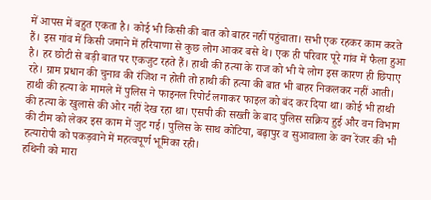में आपस में बहुत एकता है। कोई भी किसी की बात को बाहर नहीं पहुंचाता। सभी एक रहकर काम करते हैं। इस गांव में किसी जमाने में हरियाणा से कुछ लोग आकर बसे थे। एक ही परिवार पूरे गांव में फैला हुआ है। हर छोटी से बड़ी बात पर एकजुट रहते हैं। हाथी की हत्या के राज को भी ये लोग इस कारण ही छिपाए रहे। ग्राम प्रधान की चुनाव की रंजिश न होती तो हाथी की हत्या की बात भी बाहर निकलकर नहीं आती।
हाथी की हत्या के मामले में पुलिस ने फाइनल रिपोर्ट लगाकर फाइल को बंद कर दिया था। कोई भी हाथी की हत्या के खुलासे की ओर नहीं देख रहा था। एसपी की सख्ती के बाद पुलिस सक्रिय हुई और वन विभाग की टीम को लेकर इस काम में जुट गई। पुलिस के साथ कोटिया, बढ़ापुर व सुआवाला के वन रेंजर की भी हत्यारोपी को पकड़वाने में महत्वपूर्ण भूमिका रही।
हथिनी को मारा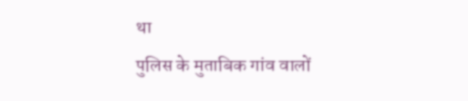था
पुलिस के मुताबिक गांव वालों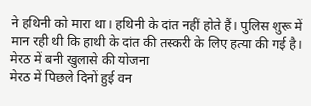ने हथिनी को मारा था। हथिनी के दांत नहीं होते हैं। पुलिस शुरू में मान रही थी कि हाथी के दांत की तस्करी के लिए हत्या की गई है।
मेरठ में बनी खुलासे की योजना
मेरठ में पिछले दिनों हुई वन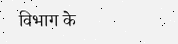विभाग के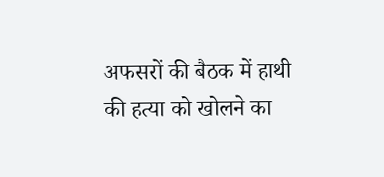अफसरों की बैठक में हाथी की हत्या को खोलने का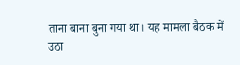ताना बाना बुना गया था। यह मामला बैठक में उठा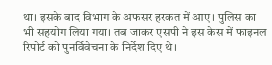था। इसके बाद विभाग के अफसर हरकत में आए। पुलिस का भी सहयोग लिया गया। तब जाकर एसपी ने इस केस में फाइनल रिपोर्ट को पुनर्विवेचना के निर्देश दिए थे।